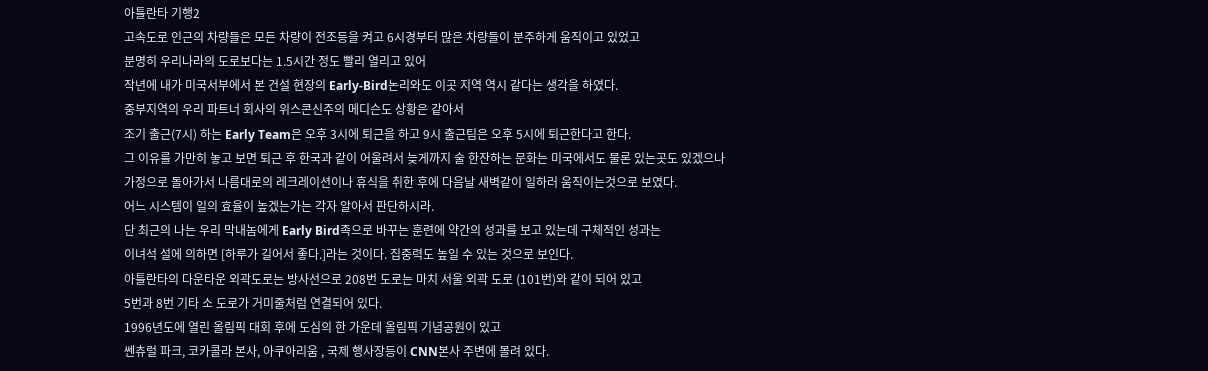아틀란타 기행2
고속도로 인근의 차량들은 모든 차량이 전조등을 켜고 6시경부터 많은 차량들이 분주하게 움직이고 있었고
분명히 우리나라의 도로보다는 1.5시간 정도 빨리 열리고 있어
작년에 내가 미국서부에서 본 건설 현장의 Early-Bird논리와도 이곳 지역 역시 같다는 생각을 하였다.
중부지역의 우리 파트너 회사의 위스콘신주의 메디슨도 상황은 같아서
조기 출근(7시) 하는 Early Team은 오후 3시에 퇴근을 하고 9시 출근팀은 오후 5시에 퇴근한다고 한다.
그 이유를 가만히 놓고 보면 퇴근 후 한국과 같이 어울려서 늦게까지 술 한잔하는 문화는 미국에서도 물론 있는곳도 있겠으나
가정으로 돌아가서 나름대로의 레크레이션이나 휴식을 취한 후에 다음날 새벽같이 일하러 움직이는것으로 보였다.
어느 시스템이 일의 효율이 높겠는가는 각자 알아서 판단하시라.
단 최근의 나는 우리 막내놈에게 Early Bird족으로 바꾸는 훈련에 약간의 성과를 보고 있는데 구체적인 성과는
이녀석 설에 의하면 [하루가 길어서 좋다.]라는 것이다. 집중력도 높일 수 있는 것으로 보인다.
아틀란타의 다운타운 외곽도로는 방사선으로 208번 도로는 마치 서울 외곽 도로 (101번)와 같이 되어 있고
5번과 8번 기타 소 도로가 거미줄처럼 연결되어 있다.
1996년도에 열린 올림픽 대회 후에 도심의 한 가운데 올림픽 기념공원이 있고
쎈츄럴 파크, 코카콜라 본사, 아쿠아리움 , 국제 행사장등이 CNN본사 주변에 몰려 있다.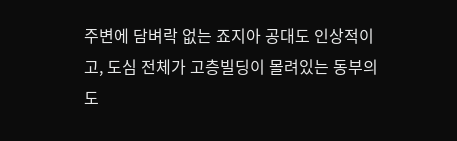주변에 담벼락 없는 죠지아 공대도 인상적이고, 도심 전체가 고층빌딩이 몰려있는 동부의 도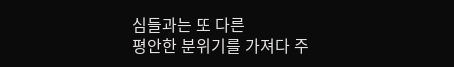심들과는 또 다른
평안한 분위기를 가져다 주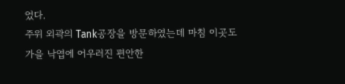었다.
주위 외곽의 Tank공장을 방문하였는데 마침 이곳도 가을 낙엽에 어우러진 편안한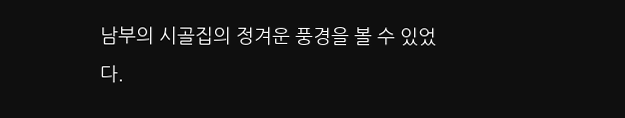남부의 시골집의 정겨운 풍경을 볼 수 있었다.